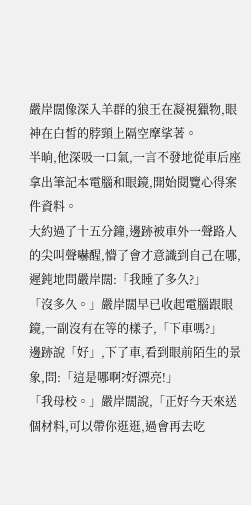嚴岸闊像深入羊群的狼王在凝視獵物,眼神在白皙的脖頸上隔空摩挲著。
半晌,他深吸一口氣,一言不發地從車后座拿出筆記本電腦和眼鏡,開始閱覽心得案件資料。
大約過了十五分鐘,邊跡被車外一聲路人的尖叫聲嚇醒,懵了會才意識到自己在哪,遲鈍地問嚴岸闊:「我睡了多久?」
「沒多久。」嚴岸闊早已收起電腦跟眼鏡,一副沒有在等的樣子,「下車嗎?」
邊跡說「好」,下了車,看到眼前陌生的景象,問:「這是哪啊?好漂亮!」
「我母校。」嚴岸闊說,「正好今天來送個材料,可以帶你逛逛,過會再去吃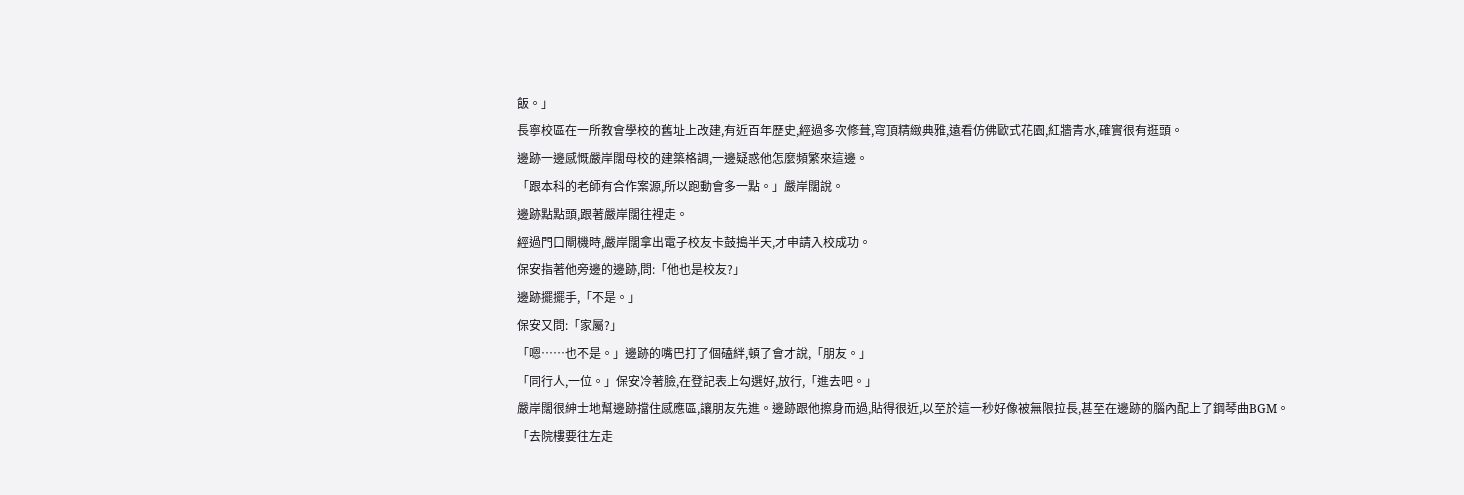飯。」
長寧校區在一所教會學校的舊址上改建,有近百年歷史,經過多次修葺,穹頂精緻典雅,遠看仿佛歐式花園,紅牆青水,確實很有逛頭。
邊跡一邊感慨嚴岸闊母校的建築格調,一邊疑惑他怎麼頻繁來這邊。
「跟本科的老師有合作案源,所以跑動會多一點。」嚴岸闊說。
邊跡點點頭,跟著嚴岸闊往裡走。
經過門口閘機時,嚴岸闊拿出電子校友卡鼓搗半天,才申請入校成功。
保安指著他旁邊的邊跡,問:「他也是校友?」
邊跡擺擺手,「不是。」
保安又問:「家屬?」
「嗯……也不是。」邊跡的嘴巴打了個磕絆,頓了會才說,「朋友。」
「同行人,一位。」保安冷著臉,在登記表上勾選好,放行,「進去吧。」
嚴岸闊很紳士地幫邊跡擋住感應區,讓朋友先進。邊跡跟他擦身而過,貼得很近,以至於這一秒好像被無限拉長,甚至在邊跡的腦內配上了鋼琴曲BGM。
「去院樓要往左走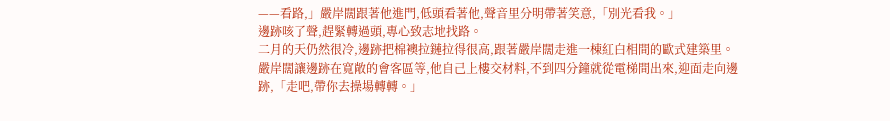——看路,」嚴岸闊跟著他進門,低頭看著他,聲音里分明帶著笑意,「別光看我。」
邊跡咳了聲,趕緊轉過頭,專心致志地找路。
二月的天仍然很冷,邊跡把棉襖拉鏈拉得很高,跟著嚴岸闊走進一棟紅白相間的歐式建築里。
嚴岸闊讓邊跡在寬敞的會客區等,他自己上樓交材料,不到四分鐘就從電梯間出來,迎面走向邊跡,「走吧,帶你去操場轉轉。」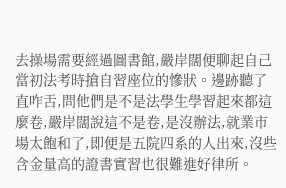去操場需要經過圖書館,嚴岸闊便聊起自己當初法考時搶自習座位的慘狀。邊跡聽了直咋舌,問他們是不是法學生學習起來都這麼卷,嚴岸闊說這不是卷,是沒辦法,就業市場太飽和了,即便是五院四系的人出來,沒些含金量高的證書實習也很難進好律所。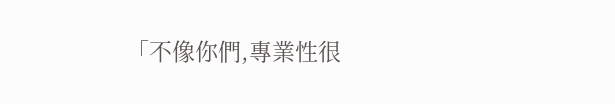「不像你們,專業性很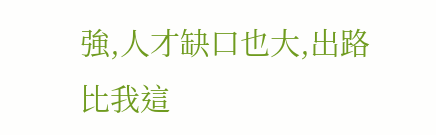強,人才缺口也大,出路比我這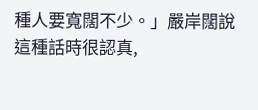種人要寬闊不少。」嚴岸闊說這種話時很認真,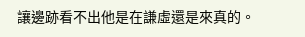讓邊跡看不出他是在謙虛還是來真的。